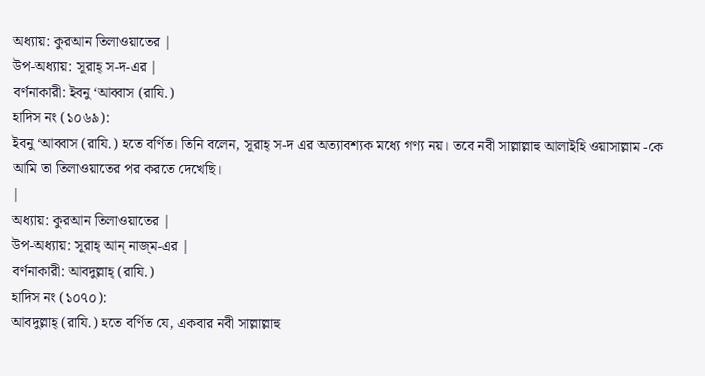অধ্যায়: কুরআন তিলাওয়াতের |
উপ-অধ্যায়: সূরাহ্ স-দ-এর |
বর্ণনাকারী: ইবনু ‘আব্বাস (রাযি.)
হাদিস নং (১০৬৯):
ইবনু ‘আব্বাস (রাযি.) হতে বর্ণিত। তিনি বলেন, সূরাহ্ স-দ এর অত্যাবশ্যক মধ্যে গণ্য নয়। তবে নবী সাল্লাল্লাহু আলাইহি ওয়াসাল্লাম -কে আমি তা তিলাওয়াতের পর করতে দেখেছি।
|
অধ্যায়: কুরআন তিলাওয়াতের |
উপ-অধ্যায়: সূরাহ্ আন্ নাজ্ম-এর |
বর্ণনাকারী: আবদুল্লাহ্ (রাযি.)
হাদিস নং (১০৭০):
আবদুল্লাহ্ (রাযি.) হতে বর্ণিত যে, একবার নবী সাল্লাল্লাহু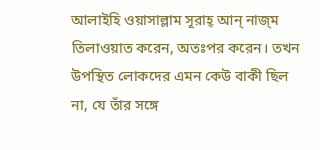আলাইহি ওয়াসাল্লাম সূরাহ্ আন্ নাজ্ম তিলাওয়াত করেন, অতঃপর করেন। তখন উপস্থিত লোকদের এমন কেউ বাকী ছিল না, যে তাঁর সঙ্গে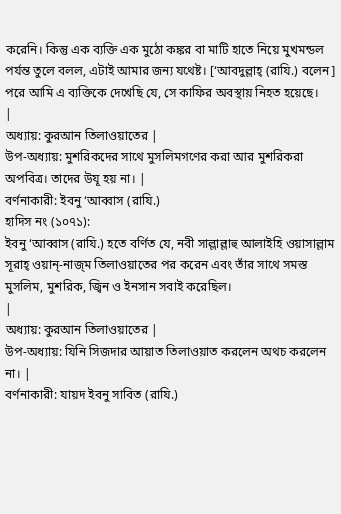করেনি। কিন্তু এক ব্যক্তি এক মুঠো কঙ্কর বা মাটি হাতে নিয়ে মুখমন্ডল পর্যন্ত তুলে বলল, এটাই আমার জন্য যথেষ্ট। [‘আবদুল্লাহ্ (রাযি.) বলেন] পরে আমি এ ব্যক্তিকে দেখেছি যে, সে কাফির অবস্থায় নিহত হয়েছে।
|
অধ্যায়: কুরআন তিলাওয়াতের |
উপ-অধ্যায়: মুশরিকদের সাথে মুসলিমগণের করা আর মুশরিকরা অপবিত্র। তাদের উযূ হয় না। |
বর্ণনাকারী: ইবনু ‘আব্বাস (রাযি.)
হাদিস নং (১০৭১):
ইবনু ‘আব্বাস (রাযি.) হতে বর্ণিত যে, নবী সাল্লাল্লাহু আলাইহি ওয়াসাল্লাম সূরাহ্ ওয়ান্-নাজ্ম তিলাওয়াতের পর করেন এবং তাঁর সাথে সমস্ত মুসলিম, মুশরিক, জ্বিন ও ইনসান সবাই করেছিল।
|
অধ্যায়: কুরআন তিলাওয়াতের |
উপ-অধ্যায়: যিনি সিজদার আয়াত তিলাওয়াত করলেন অথচ করলেন না। |
বর্ণনাকারী: যায়দ ইবনু সাবিত (রাযি.)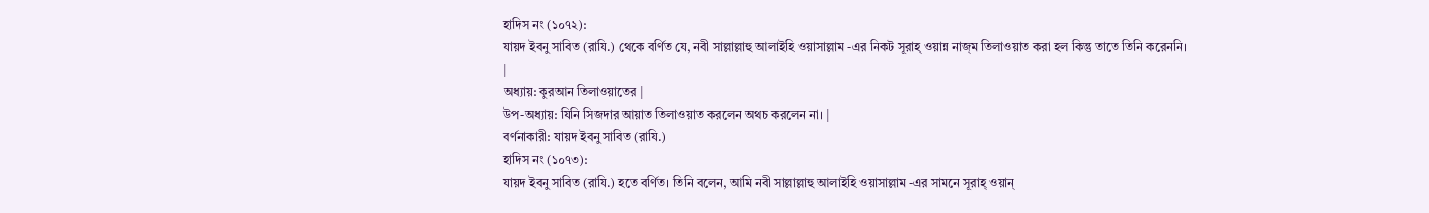হাদিস নং (১০৭২):
যায়দ ইবনু সাবিত (রাযি.) থেকে বর্ণিত যে, নবী সাল্লাল্লাহু আলাইহি ওয়াসাল্লাম -এর নিকট সূরাহ্ ওয়ান্ন নাজ্ম তিলাওয়াত করা হল কিন্তু তাতে তিনি করেননি।
|
অধ্যায়: কুরআন তিলাওয়াতের |
উপ-অধ্যায়: যিনি সিজদার আয়াত তিলাওয়াত করলেন অথচ করলেন না। |
বর্ণনাকারী: যায়দ ইবনু সাবিত (রাযি.)
হাদিস নং (১০৭৩):
যায়দ ইবনু সাবিত (রাযি.) হতে বর্ণিত। তিনি বলেন, আমি নবী সাল্লাল্লাহু আলাইহি ওয়াসাল্লাম -এর সামনে সূরাহ্ ওয়ান্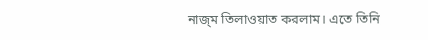নাজ্ম তিলাওয়াত করলাম। এতে তিনি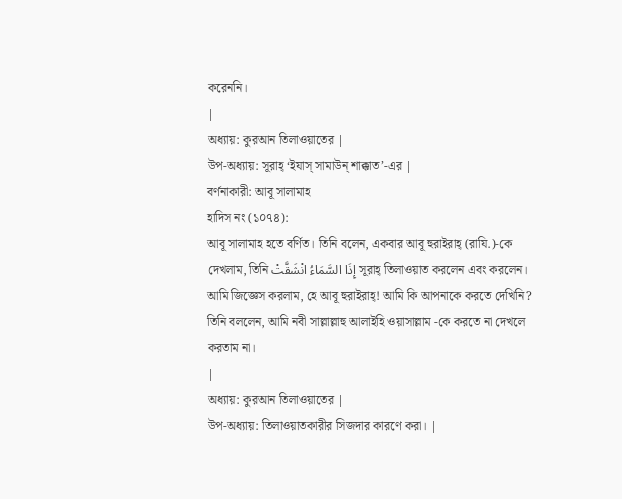করেননি।
|
অধ্যায়: কুরআন তিলাওয়াতের |
উপ-অধ্যায়: সূরাহ্ ‘ইযাস্ সামাউন্ শাক্কাত’-এর |
বর্ণনাকারী: আবূ সালামাহ
হাদিস নং (১০৭৪):
আবূ সালামাহ হতে বর্ণিত। তিনি বলেন, একবার আবূ হুরাইরাহ্ (রাযি.)-কে দেখলাম, তিনি إِذَا السَّمَاءُ انْشَقَّتْ সূরাহ্ তিলাওয়াত করলেন এবং করলেন। আমি জিজ্ঞেস করলাম, হে আবূ হুরাইরাহ্! আমি কি আপনাকে করতে দেখিনি? তিনি বললেন, আমি নবী সাল্লাল্লাহু আলাইহি ওয়াসাল্লাম -কে করতে না দেখলে করতাম না।
|
অধ্যায়: কুরআন তিলাওয়াতের |
উপ-অধ্যায়: তিলাওয়াতকারীর সিজদার কারণে করা। |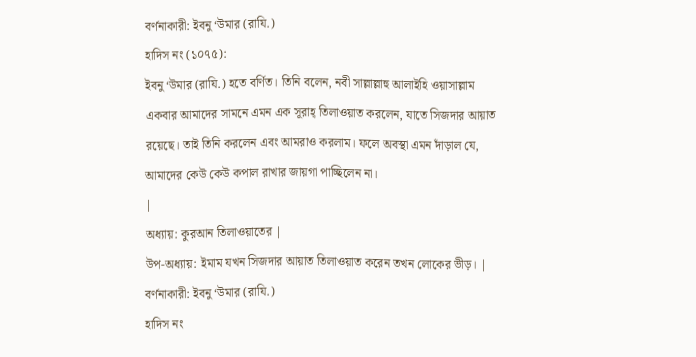বর্ণনাকারী: ইবনু ‘উমার (রাযি.)
হাদিস নং (১০৭৫):
ইবনু ‘উমার (রাযি.) হতে বর্ণিত। তিনি বলেন, নবী সাল্লাল্লাহু আলাইহি ওয়াসাল্লাম একবার আমাদের সামনে এমন এক সূরাহ্ তিলাওয়াত করলেন, যাতে সিজদার আয়াত রয়েছে। তাই তিনি করলেন এবং আমরাও করলাম। ফলে অবস্থা এমন দাঁড়াল যে, আমাদের কেউ কেউ কপাল রাখার জায়গা পাচ্ছিলেন না।
|
অধ্যায়: কুরআন তিলাওয়াতের |
উপ-অধ্যায়: ইমাম যখন সিজদার আয়াত তিলাওয়াত করেন তখন লোকের ভীড়। |
বর্ণনাকারী: ইবনু ‘উমার (রাযি.)
হাদিস নং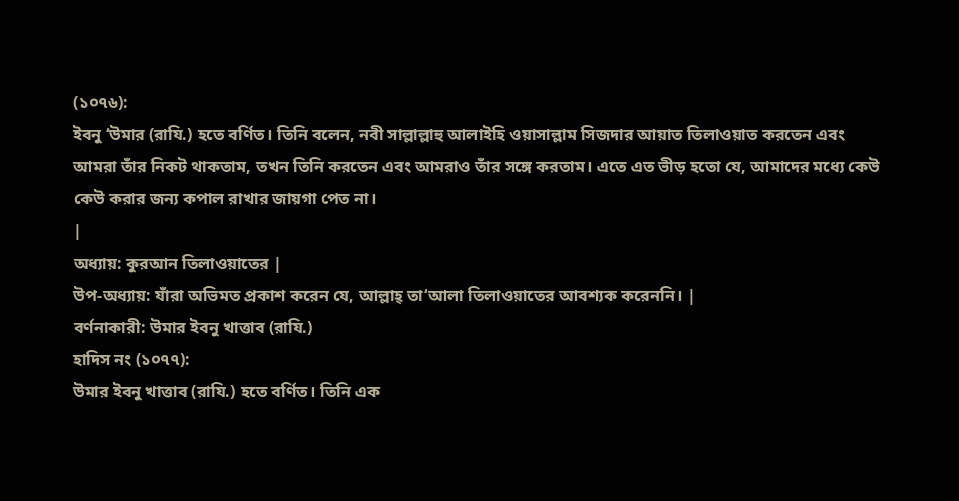(১০৭৬):
ইবনু ‘উমার (রাযি.) হতে বর্ণিত। তিনি বলেন, নবী সাল্লাল্লাহু আলাইহি ওয়াসাল্লাম সিজদার আয়াত তিলাওয়াত করতেন এবং আমরা তাঁর নিকট থাকতাম, তখন তিনি করতেন এবং আমরাও তাঁর সঙ্গে করতাম। এতে এত ভীড় হতো যে, আমাদের মধ্যে কেউ কেউ করার জন্য কপাল রাখার জায়গা পেত না।
|
অধ্যায়: কুরআন তিলাওয়াতের |
উপ-অধ্যায়: যাঁরা অভিমত প্রকাশ করেন যে, আল্লাহ্ তা‘আলা তিলাওয়াতের আবশ্যক করেননি। |
বর্ণনাকারী: উমার ইবনু খাত্তাব (রাযি.)
হাদিস নং (১০৭৭):
উমার ইবনু খাত্তাব (রাযি.) হতে বর্ণিত। তিনি এক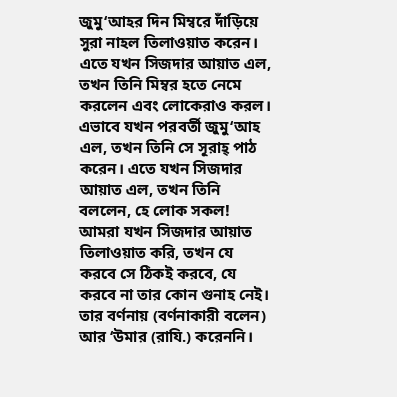জুমু‘আহর দিন মিম্বরে দাঁড়িয়ে সুরা নাহল তিলাওয়াত করেন। এতে যখন সিজদার আয়াত এল, তখন তিনি মিম্বর হতে নেমে করলেন এবং লোকেরাও করল। এভাবে যখন পরবর্তী জুমু‘আহ এল, তখন তিনি সে সূরাহ্ পাঠ করেন। এতে যখন সিজদার আয়াত এল, তখন তিনি বললেন, হে লোক সকল! আমরা যখন সিজদার আয়াত তিলাওয়াত করি, তখন যে করবে সে ঠিকই করবে, যে করবে না তার কোন গুনাহ নেই। তার বর্ণনায় (বর্ণনাকারী বলেন) আর ‘উমার (রাযি.) করেননি।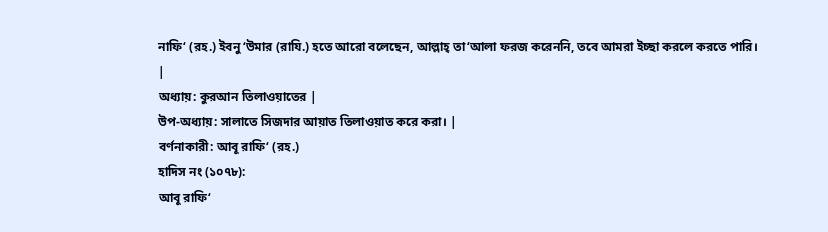নাফি‘ (রহ.) ইবনু ‘উমার (রাযি.) হতে আরো বলেছেন, আল্লাহ্ তা‘আলা ফরজ করেননি, তবে আমরা ইচ্ছা করলে করতে পারি।
|
অধ্যায়: কুরআন তিলাওয়াতের |
উপ-অধ্যায়: সালাতে সিজদার আয়াত তিলাওয়াত করে করা। |
বর্ণনাকারী: আবূ রাফি‘ (রহ.)
হাদিস নং (১০৭৮):
আবূ রাফি‘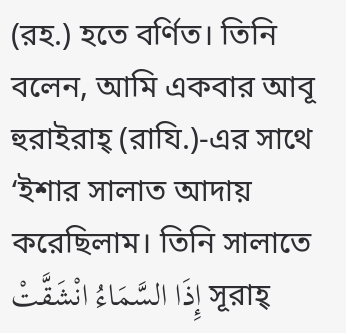(রহ.) হতে বর্ণিত। তিনি বলেন, আমি একবার আবূ হুরাইরাহ্ (রাযি.)-এর সাথে ‘ইশার সালাত আদায় করেছিলাম। তিনি সালাতে إِذَا السَّمَاءُ انْشَقَّتْ সূরাহ্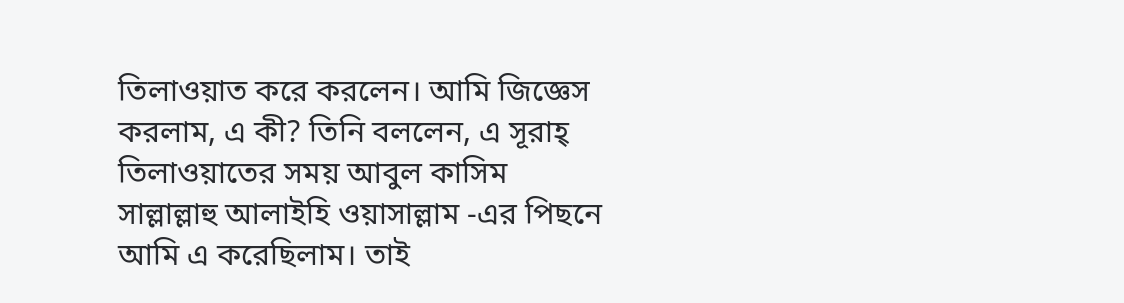তিলাওয়াত করে করলেন। আমি জিজ্ঞেস করলাম, এ কী? তিনি বললেন, এ সূরাহ্ তিলাওয়াতের সময় আবুল কাসিম সাল্লাল্লাহু আলাইহি ওয়াসাল্লাম -এর পিছনে আমি এ করেছিলাম। তাই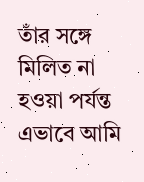তাঁর সঙ্গে মিলিত না হওয়া পর্যন্ত এভাবে আমি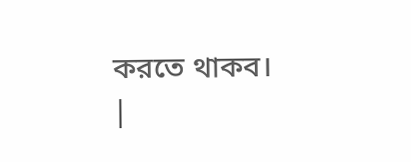করতে থাকব।
|